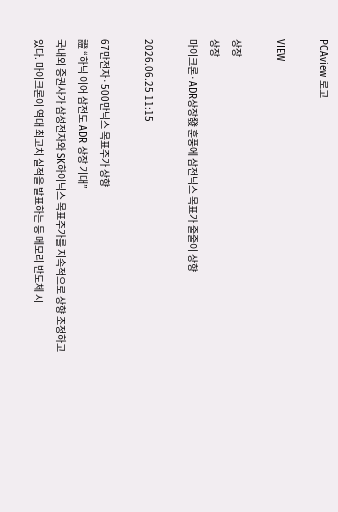PCAview 로고

VIEW

상장
상장
마이크론·ADR상장發 훈풍에 삼전닉스 목표가 줄줄이 상향

2026.06.25 11:15

67만전자·500만닉스 목표주가 상향
證 “하닉 이어 삼전도 ADR 상장 기대”
국내외 증권사가 삼성전자와 SK하이닉스 목표주가를 지속적으로 상향 조정하고 있다. 마이크론이 역대 최고치 실적을 발표하는 등 메모리 반도체 시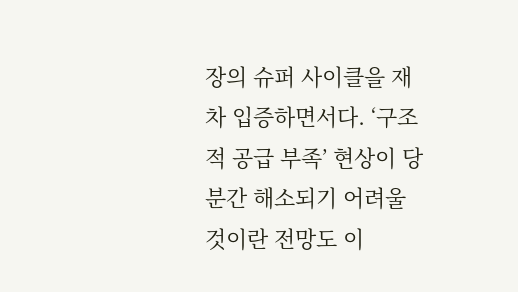장의 슈퍼 사이클을 재차 입증하면서다. ‘구조적 공급 부족’ 현상이 당분간 해소되기 어려울 것이란 전망도 이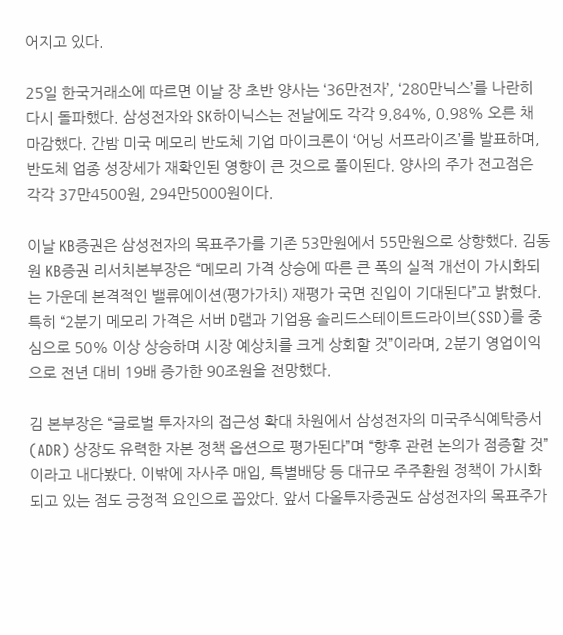어지고 있다.

25일 한국거래소에 따르면 이날 장 초반 양사는 ‘36만전자’, ‘280만닉스’를 나란히 다시 돌파했다. 삼성전자와 SK하이닉스는 전날에도 각각 9.84%, 0.98% 오른 채 마감했다. 간밤 미국 메모리 반도체 기업 마이크론이 ‘어닝 서프라이즈’를 발표하며, 반도체 업종 성장세가 재확인된 영향이 큰 것으로 풀이된다. 양사의 주가 전고점은 각각 37만4500원, 294만5000원이다.

이날 KB증권은 삼성전자의 목표주가를 기존 53만원에서 55만원으로 상향했다. 김동원 KB증권 리서치본부장은 “메모리 가격 상승에 따른 큰 폭의 실적 개선이 가시화되는 가운데 본격적인 밸류에이션(평가가치) 재평가 국면 진입이 기대된다”고 밝혔다. 특히 “2분기 메모리 가격은 서버 D램과 기업용 솔리드스테이트드라이브(SSD)를 중심으로 50% 이상 상승하며 시장 예상치를 크게 상회할 것”이라며, 2분기 영업이익으로 전년 대비 19배 증가한 90조원을 전망했다.

김 본부장은 “글로벌 투자자의 접근성 확대 차원에서 삼성전자의 미국주식예탁증서(ADR) 상장도 유력한 자본 정책 옵션으로 평가된다”며 “향후 관련 논의가 점증할 것”이라고 내다봤다. 이밖에 자사주 매입, 특별배당 등 대규모 주주환원 정책이 가시화되고 있는 점도 긍정적 요인으로 꼽았다. 앞서 다올투자증권도 삼성전자의 목표주가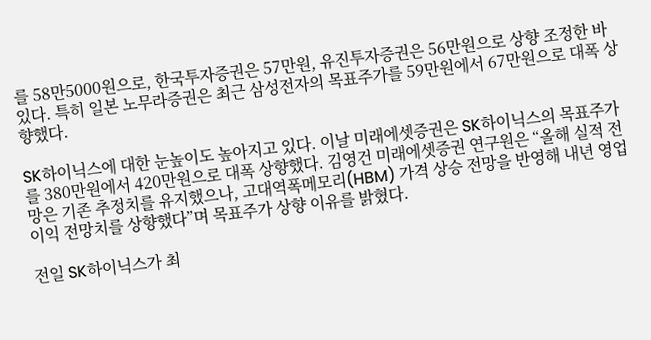를 58만5000원으로, 한국투자증권은 57만원, 유진투자증권은 56만원으로 상향 조정한 바 있다. 특히 일본 노무라증권은 최근 삼성전자의 목표주가를 59만원에서 67만원으로 대폭 상향했다.

SK하이닉스에 대한 눈높이도 높아지고 있다. 이날 미래에셋증권은 SK하이닉스의 목표주가를 380만원에서 420만원으로 대폭 상향했다. 김영건 미래에셋증권 연구원은 “올해 실적 전망은 기존 추정치를 유지했으나, 고대역폭메모리(HBM) 가격 상승 전망을 반영해 내년 영업이익 전망치를 상향했다”며 목표주가 상향 이유를 밝혔다.

전일 SK하이닉스가 최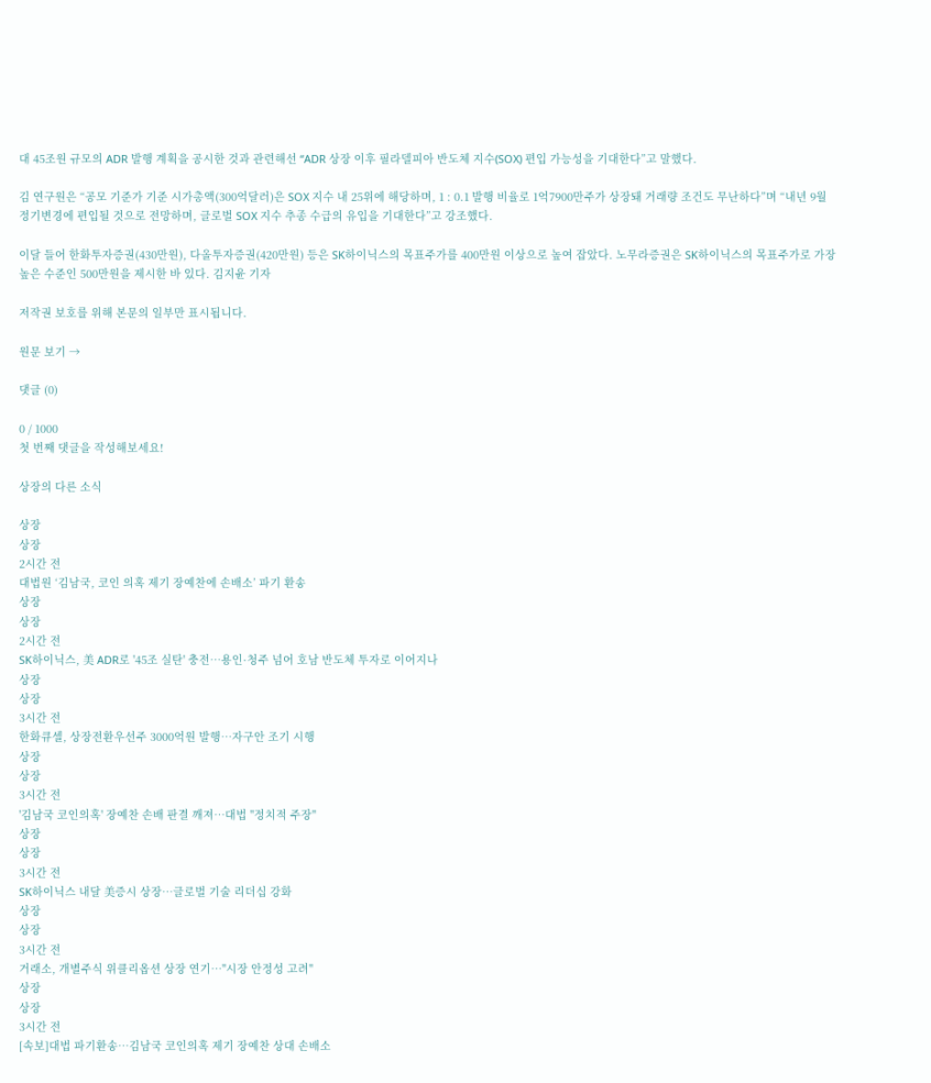대 45조원 규모의 ADR 발행 계획을 공시한 것과 관련해선 “ADR 상장 이후 필라델피아 반도체 지수(SOX) 편입 가능성을 기대한다”고 말했다.

김 연구원은 “공모 기준가 기준 시가총액(300억달러)은 SOX 지수 내 25위에 해당하며, 1 : 0.1 발행 비율로 1억7900만주가 상장돼 거래량 조건도 무난하다”며 “내년 9월 정기변경에 편입될 것으로 전망하며, 글로벌 SOX 지수 추종 수급의 유입을 기대한다”고 강조했다.

이달 들어 한화투자증권(430만원), 다올투자증권(420만원) 등은 SK하이닉스의 목표주가를 400만원 이상으로 높여 잡았다. 노무라증권은 SK하이닉스의 목표주가로 가장 높은 수준인 500만원을 제시한 바 있다. 김지윤 기자

저작권 보호를 위해 본문의 일부만 표시됩니다.

원문 보기 →

댓글 (0)

0 / 1000
첫 번째 댓글을 작성해보세요!

상장의 다른 소식

상장
상장
2시간 전
대법원 ‘김남국, 코인 의혹 제기 장예찬에 손배소’ 파기 환송
상장
상장
2시간 전
SK하이닉스, 美 ADR로 '45조 실탄' 충전…용인·청주 넘어 호남 반도체 투자로 이어지나
상장
상장
3시간 전
한화큐셀, 상장전환우선주 3000억원 발행…자구안 조기 시행
상장
상장
3시간 전
'김남국 코인의혹' 장예찬 손배 판결 깨져…대법 "정치적 주장"
상장
상장
3시간 전
SK하이닉스 내달 美증시 상장…글로벌 기술 리더십 강화
상장
상장
3시간 전
거래소, 개별주식 위클리옵션 상장 연기…"시장 안정성 고려"
상장
상장
3시간 전
[속보]대법 파기환송…김남국 코인의혹 제기 장예찬 상대 손배소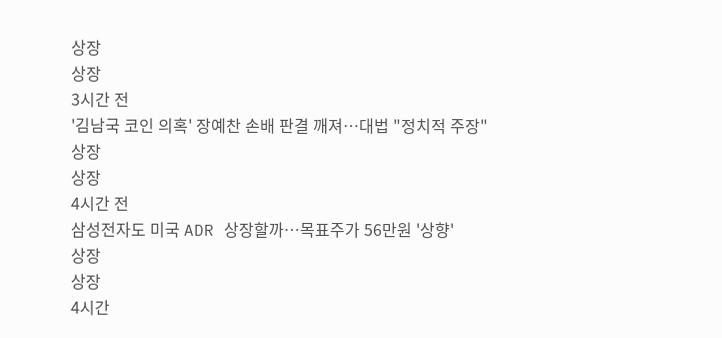상장
상장
3시간 전
'김남국 코인 의혹' 장예찬 손배 판결 깨져…대법 "정치적 주장"
상장
상장
4시간 전
삼성전자도 미국 ADR 상장할까…목표주가 56만원 '상향'
상장
상장
4시간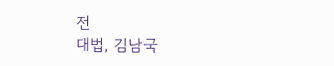전
대법, 김남국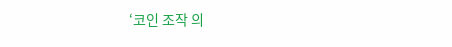‘코인 조작 의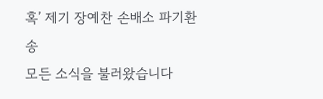혹’ 제기 장예찬 손배소 파기환송
모든 소식을 불러왔습니다